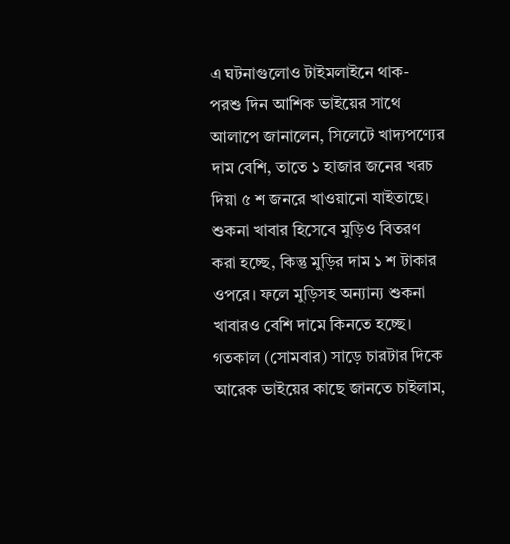এ ঘটনাগুলোও টাইমলাইনে থাক-
পরশু দিন আশিক ভাইয়ের সাথে আলাপে জানালেন, সিলেটে খাদ্যপণ্যের দাম বেশি, তাতে ১ হাজার জনের খরচ দিয়া ৫ শ জনরে খাওয়ানো যাইতাছে। শুকনা খাবার হিসেবে মুড়িও বিতরণ করা হচ্ছে, কিন্তু মুড়ির দাম ১ শ টাকার ওপরে। ফলে মুড়িসহ অন্যান্য শুকনা খাবারও বেশি দামে কিনতে হচ্ছে।
গতকাল (সোমবার) সাড়ে চারটার দিকে আরেক ভাইয়ের কাছে জানতে চাইলাম,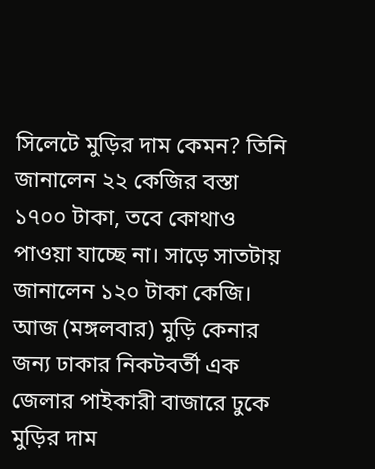সিলেটে মুড়ির দাম কেমন? তিনি জানালেন ২২ কেজির বস্তা ১৭০০ টাকা, তবে কোথাও পাওয়া যাচ্ছে না। সাড়ে সাতটায় জানালেন ১২০ টাকা কেজি।
আজ (মঙ্গলবার) মুড়ি কেনার জন্য ঢাকার নিকটবর্তী এক জেলার পাইকারী বাজারে ঢুকে মুড়ির দাম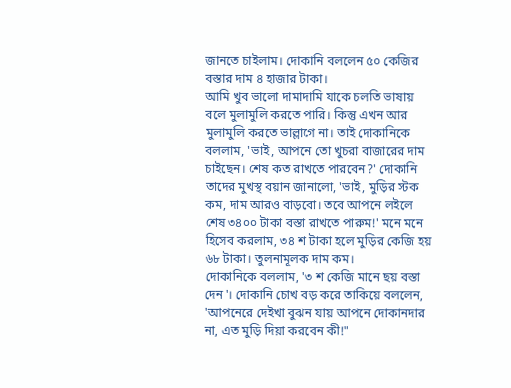জানতে চাইলাম। দোকানি বললেন ৫০ কেজির বস্তার দাম ৪ হাজার টাকা।
আমি খুব ভালো দামাদামি যাকে চলতি ভাষায় বলে মুলামুলি করতে পারি। কিন্তু এখন আর মুলামুলি করতে ভাল্লাগে না। তাই দোকানিকে বললাম, 'ভাই, আপনে তো খুচরা বাজারের দাম চাইছেন। শেষ কত রাখতে পারবেন?' দোকানি তাদের মুখস্থ বয়ান জানালো, 'ভাই, মুড়ির স্টক কম, দাম আরও বাড়বো। তবে আপনে লইলে শেষ ৩৪০০ টাকা বস্তা রাখতে পারুম!' মনে মনে হিসেব করলাম, ৩৪ শ টাকা হলে মুড়ির কেজি হয় ৬৮ টাকা। তুলনামূলক দাম কম।
দোকানিকে বললাম, '৩ শ কেজি মানে ছয় বস্তা দেন'। দোকানি চোখ বড় করে তাকিয়ে বললেন, 'আপনেরে দেইখা বুঝন যায় আপনে দোকানদার না, এত মুড়ি দিয়া করবেন কী!"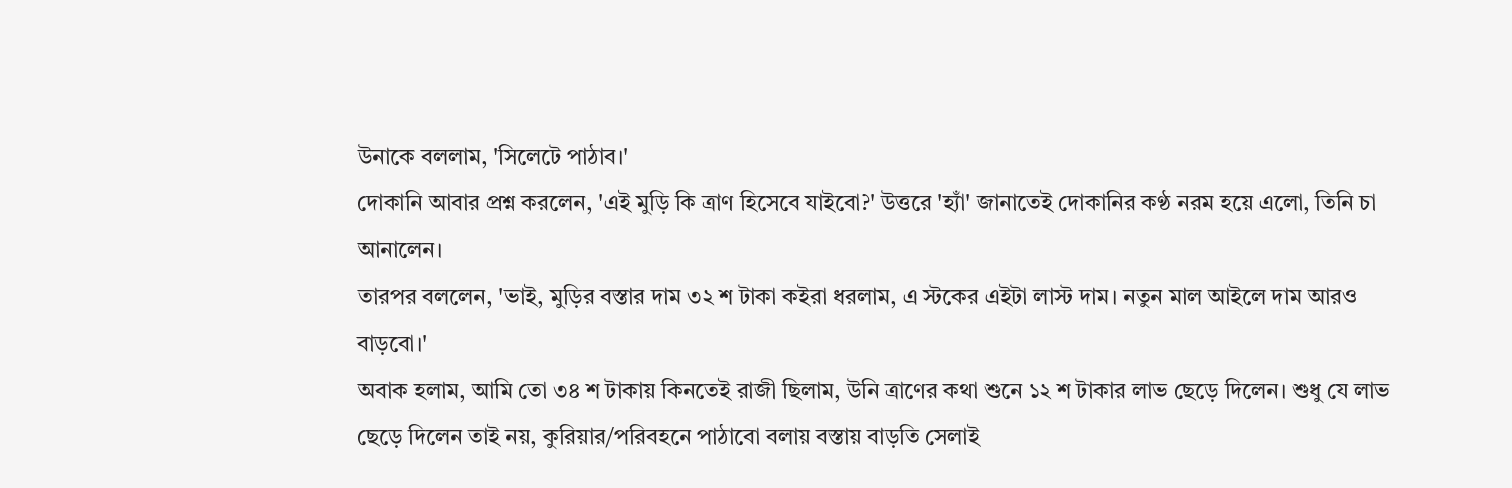উনাকে বললাম, 'সিলেটে পাঠাব।'
দোকানি আবার প্রশ্ন করলেন, 'এই মুড়ি কি ত্রাণ হিসেবে যাইবো?' উত্তরে 'হ্যাঁ' জানাতেই দোকানির কণ্ঠ নরম হয়ে এলো, তিনি চা আনালেন।
তারপর বললেন, 'ভাই, মুড়ির বস্তার দাম ৩২ শ টাকা কইরা ধরলাম, এ স্টকের এইটা লাস্ট দাম। নতুন মাল আইলে দাম আরও বাড়বো।'
অবাক হলাম, আমি তো ৩৪ শ টাকায় কিনতেই রাজী ছিলাম, উনি ত্রাণের কথা শুনে ১২ শ টাকার লাভ ছেড়ে দিলেন। শুধু যে লাভ ছেড়ে দিলেন তাই নয়, কুরিয়ার/পরিবহনে পাঠাবো বলায় বস্তায় বাড়তি সেলাই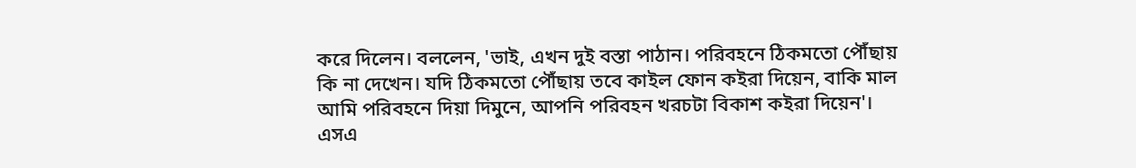করে দিলেন। বললেন, 'ভাই, এখন দুই বস্তা পাঠান। পরিবহনে ঠিকমতো পৌঁছায় কি না দেখেন। যদি ঠিকমতো পৌঁছায় তবে কাইল ফোন কইরা দিয়েন, বাকি মাল আমি পরিবহনে দিয়া দিমুনে, আপনি পরিবহন খরচটা বিকাশ কইরা দিয়েন'।
এসএ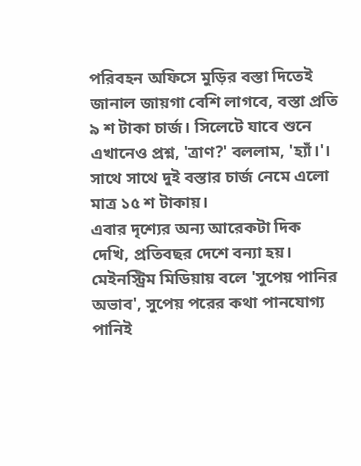পরিবহন অফিসে মুড়ির বস্তা দিতেই জানাল জায়গা বেশি লাগবে, বস্তা প্রতি ৯ শ টাকা চার্জ। সিলেটে যাবে শুনে এখানেও প্রশ্ন, 'ত্রাণ?' বললাম, 'হ্যাঁ।'। সাথে সাথে দুই বস্তার চার্জ নেমে এলো মাত্র ১৫ শ টাকায়।
এবার দৃশ্যের অন্য আরেকটা দিক দেখি, প্রতিবছর দেশে বন্যা হয়। মেইনস্ট্রিম মিডিয়ায় বলে 'সুপেয় পানির অভাব', সুপেয় পরের কথা পানযোগ্য পানিই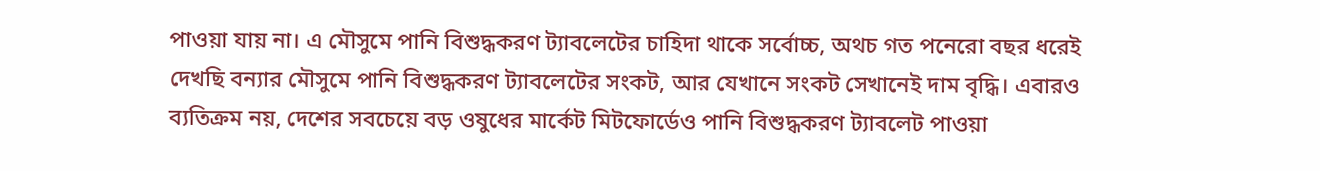পাওয়া যায় না। এ মৌসুমে পানি বিশুদ্ধকরণ ট্যাবলেটের চাহিদা থাকে সর্বোচ্চ, অথচ গত পনেরো বছর ধরেই দেখছি বন্যার মৌসুমে পানি বিশুদ্ধকরণ ট্যাবলেটের সংকট, আর যেখানে সংকট সেখানেই দাম বৃদ্ধি। এবারও ব্যতিক্রম নয়, দেশের সবচেয়ে বড় ওষুধের মার্কেট মিটফোর্ডেও পানি বিশুদ্ধকরণ ট্যাবলেট পাওয়া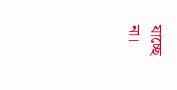যাচ্ছে না।